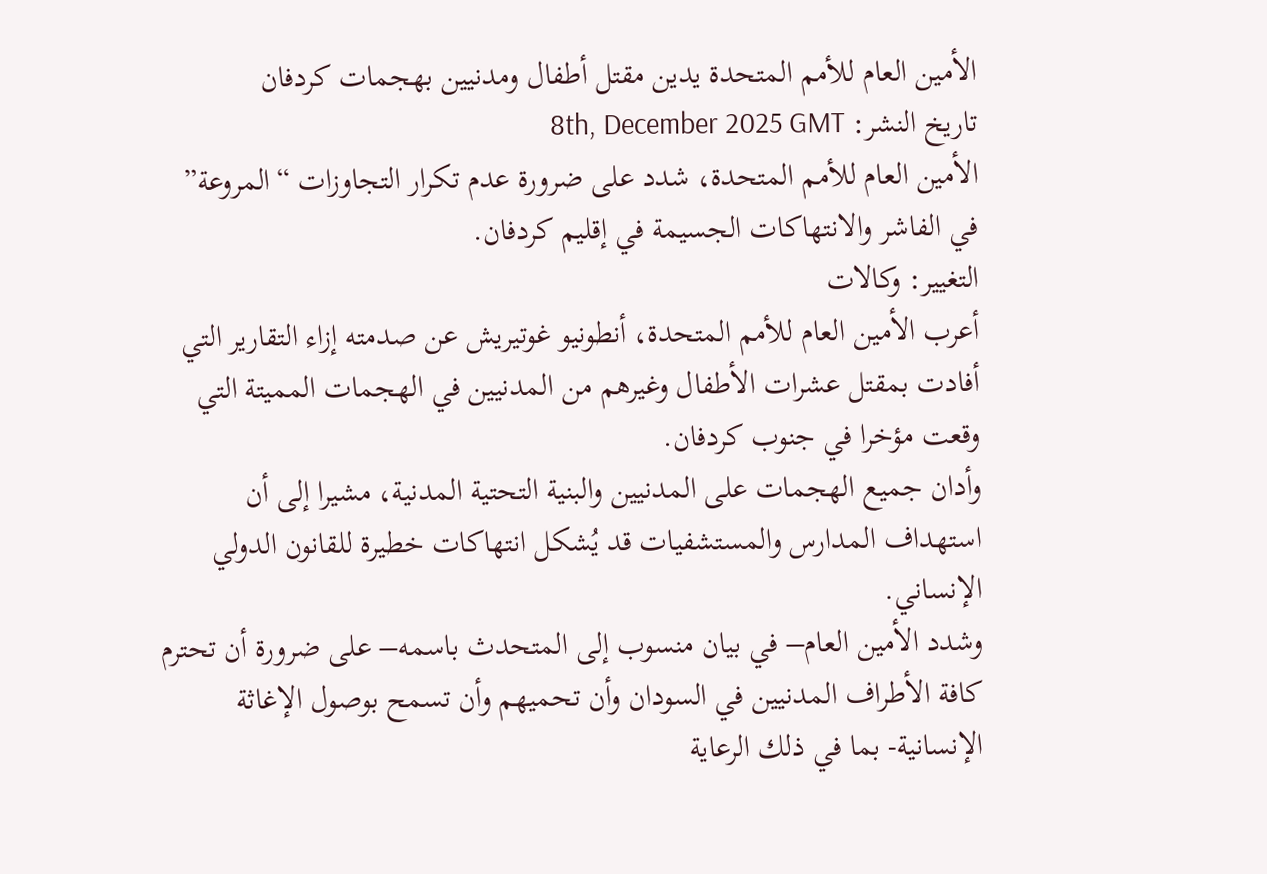الأمين العام للأمم المتحدة يدين مقتل أطفال ومدنيين بهجمات كردفان
تاريخ النشر: 8th, December 2025 GMT
الأمين العام للأمم المتحدة، شدد على ضرورة عدم تكرار التجاوزات “المروعة” في الفاشر والانتهاكات الجسيمة في إقليم كردفان.
التغيير: وكالات
أعرب الأمين العام للأمم المتحدة، أنطونيو غوتيريش عن صدمته إزاء التقارير التي أفادت بمقتل عشرات الأطفال وغيرهم من المدنيين في الهجمات المميتة التي وقعت مؤخرا في جنوب كردفان.
وأدان جميع الهجمات على المدنيين والبنية التحتية المدنية، مشيرا إلى أن استهداف المدارس والمستشفيات قد يُشكل انتهاكات خطيرة للقانون الدولي الإنساني.
وشدد الأمين العام– في بيان منسوب إلى المتحدث باسمه– على ضرورة أن تحترم كافة الأطراف المدنيين في السودان وأن تحميهم وأن تسمح بوصول الإغاثة الإنسانية- بما في ذلك الرعاية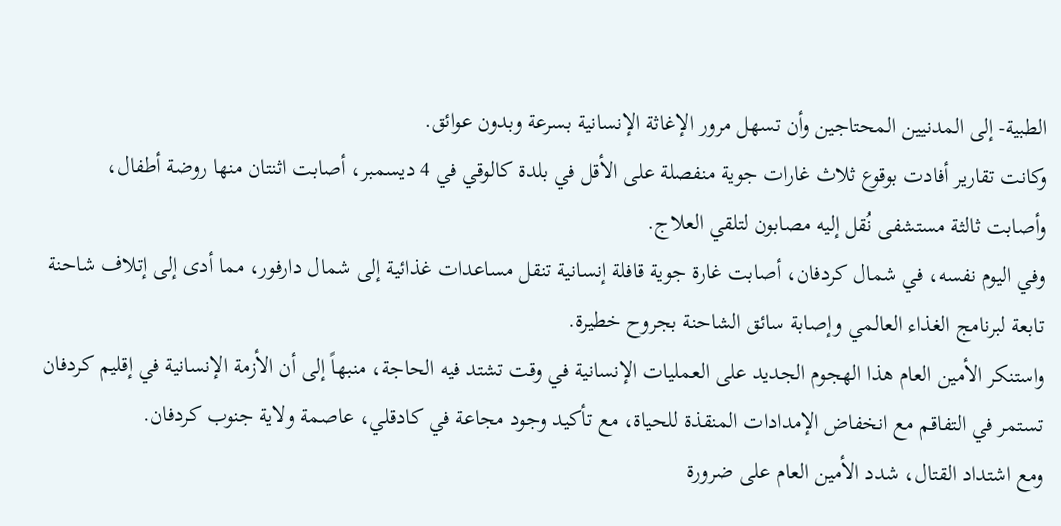الطبية- إلى المدنيين المحتاجين وأن تسهل مرور الإغاثة الإنسانية بسرعة وبدون عوائق.
وكانت تقارير أفادت بوقوع ثلاث غارات جوية منفصلة على الأقل في بلدة كالوقي في 4 ديسمبر، أصابت اثنتان منها روضة أطفال، وأصابت ثالثة مستشفى نُقل إليه مصابون لتلقي العلاج.
وفي اليوم نفسه، في شمال كردفان، أصابت غارة جوية قافلة إنسانية تنقل مساعدات غذائية إلى شمال دارفور، مما أدى إلى إتلاف شاحنة تابعة لبرنامج الغذاء العالمي وإصابة سائق الشاحنة بجروح خطيرة.
واستنكر الأمين العام هذا الهجوم الجديد على العمليات الإنسانية في وقت تشتد فيه الحاجة، منبهاً إلى أن الأزمة الإنسانية في إقليم كردفان تستمر في التفاقم مع انخفاض الإمدادات المنقذة للحياة، مع تأكيد وجود مجاعة في كادقلي، عاصمة ولاية جنوب كردفان.
ومع اشتداد القتال، شدد الأمين العام على ضرورة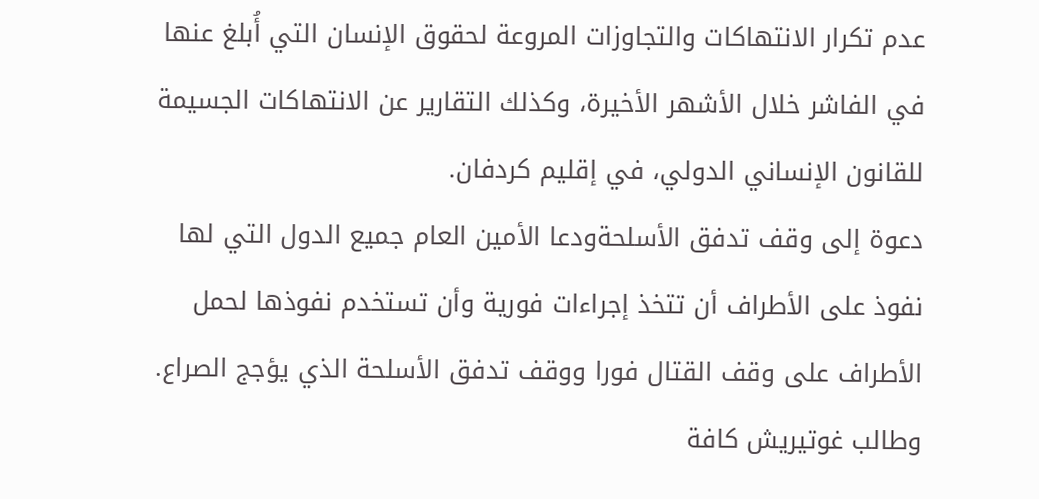عدم تكرار الانتهاكات والتجاوزات المروعة لحقوق الإنسان التي أُبلغ عنها في الفاشر خلال الأشهر الأخيرة، وكذلك التقارير عن الانتهاكات الجسيمة للقانون الإنساني الدولي، في إقليم كردفان.
دعوة إلى وقف تدفق الأسلحةودعا الأمين العام جميع الدول التي لها نفوذ على الأطراف أن تتخذ إجراءات فورية وأن تستخدم نفوذها لحمل الأطراف على وقف القتال فورا ووقف تدفق الأسلحة الذي يؤجج الصراع.
وطالب غوتيريش كافة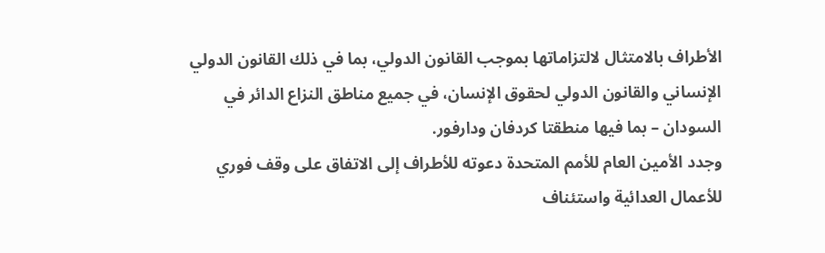الأطراف بالامتثال لالتزاماتها بموجب القانون الدولي، بما في ذلك القانون الدولي الإنساني والقانون الدولي لحقوق الإنسان، في جميع مناطق النزاع الدائر في السودان – بما فيها منطقتا كردفان ودارفور.
وجدد الأمين العام للأمم المتحدة دعوته للأطراف إلى الاتفاق على وقف فوري للأعمال العدائية واستئناف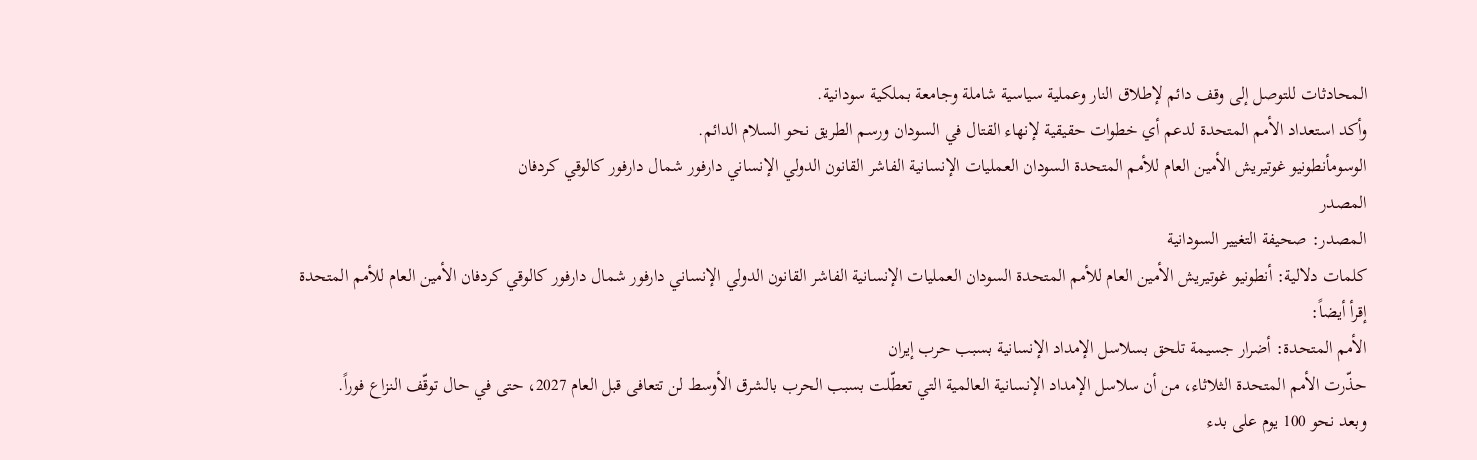المحادثات للتوصل إلى وقف دائم لإطلاق النار وعملية سياسية شاملة وجامعة بملكية سودانية.
وأكد استعداد الأمم المتحدة لدعم أي خطوات حقيقية لإنهاء القتال في السودان ورسم الطريق نحو السلام الدائم.
الوسومأنطونيو غوتيريش الأمين العام للأمم المتحدة السودان العمليات الإنسانية الفاشر القانون الدولي الإنساني دارفور شمال دارفور كالوقي كردفان
المصدر
المصدر: صحيفة التغيير السودانية
كلمات دلالية: أنطونيو غوتيريش الأمين العام للأمم المتحدة السودان العمليات الإنسانية الفاشر القانون الدولي الإنساني دارفور شمال دارفور كالوقي كردفان الأمین العام للأمم المتحدة
إقرأ أيضاً:
الأمم المتحدة: أضرار جسيمة تلحق بسلاسل الإمداد الإنسانية بسبب حرب إيران
حذّرت الأمم المتحدة الثلاثاء، من أن سلاسل الإمداد الإنسانية العالمية التي تعطّلت بسبب الحرب بالشرق الأوسط لن تتعافى قبل العام 2027، حتى في حال توقّف النزاع فوراً.
وبعد نحو 100 يوم على بدء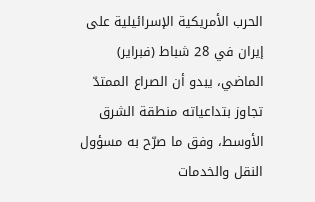الحرب الأمريكية الإسرائيلية على إيران في 28 شباط (فبراير) الماضي، يبدو أن الصراع الممتدّ تجاوز بتداعياته منطقة الشرق الأوسط، وفق ما صرّح به مسؤول النقل والخدمات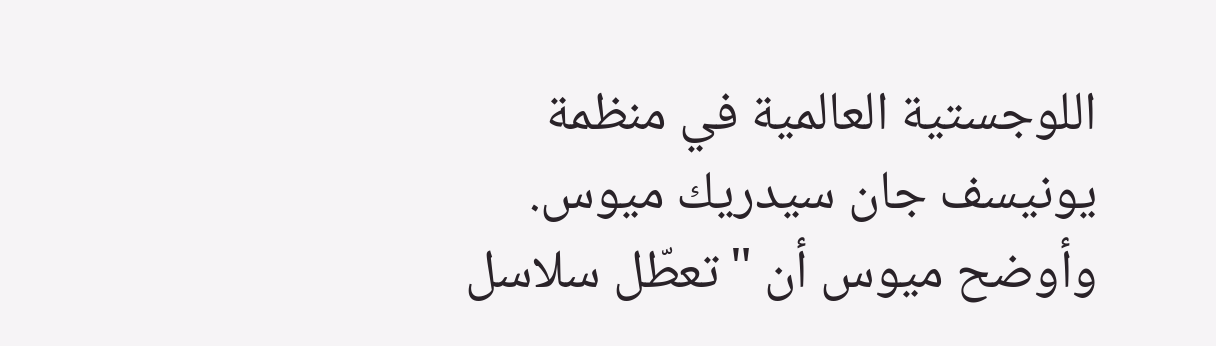اللوجستية العالمية في منظمة يونيسف جان سيدريك ميوس.
وأوضح ميوس أن "تعطّل سلاسل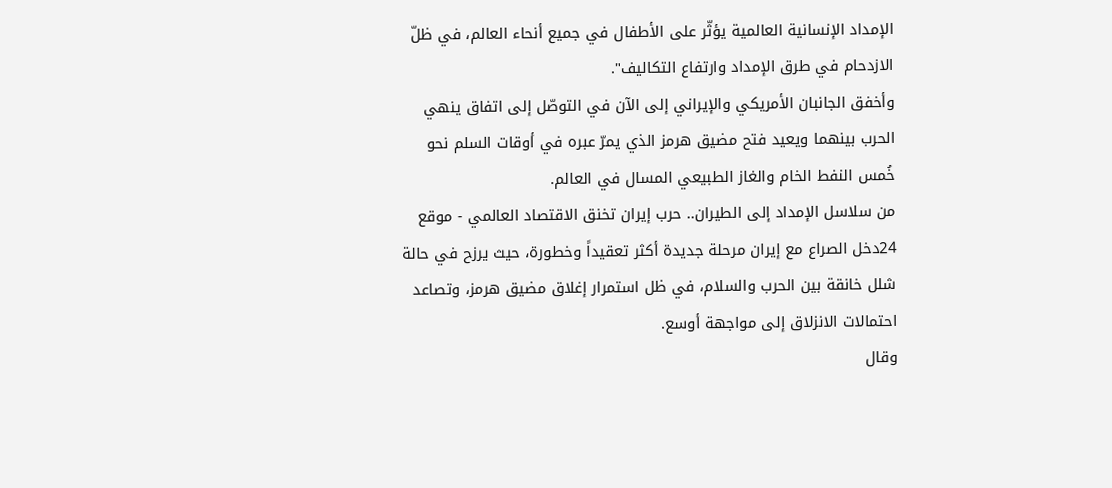الإمداد الإنسانية العالمية يؤثّر على الأطفال في جميع أنحاء العالم، في ظلّ الازدحام في طرق الإمداد وارتفاع التكاليف".
وأخفق الجانبان الأمريكي والإيراني إلى الآن في التوصّل إلى اتفاق ينهي الحرب بينهما ويعيد فتح مضيق هرمز الذي يمرّ عبره في أوقات السلم نحو خُمس النفط الخام والغاز الطبيعي المسال في العالم.
من سلاسل الإمداد إلى الطيران.. حرب إيران تخنق الاقتصاد العالمي - موقع 24دخل الصراع مع إيران مرحلة جديدة أكثر تعقيداً وخطورة، حيث يرزح في حالة شلل خانقة بين الحرب والسلام، في ظل استمرار إغلاق مضيق هرمز، وتصاعد احتمالات الانزلاق إلى مواجهة أوسع.
وقال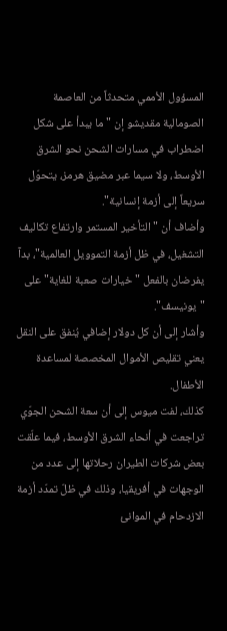المسؤول الأممي متحدثاً من العاصمة الصومالية مقديشو إن "ما يبدأ على شكل اضطراب في مسارات الشحن نحو الشرق الأوسط، ولا سيما عبر مضيق هرمز، يتحوّل سريعاً إلى أزمة إنسانية".
وأضاف أن "التأخير المستمر وارتفاع تكاليف التشغيل، في ظل أزمة التموويل العالمية"، بدآ يفرضان بالفعل "خيارات صعبة للغاية" على "يونيسف".
وأشار إلى أن كل دولار إضافي يُنفق على النقل يعني تقليص الأموال المخصصة لمساعدة الأطفال.
كذلك، لفت ميوس إلى أن سعة الشحن الجوّي تراجعت في أنحاء الشرق الأوسط، فيما علّقت بعض شركات الطيران رحلاتها إلى عدد من الوجهات في أفريقيا، وذلك في ظلّ تمدّد أزمة الازدحام في الموانئ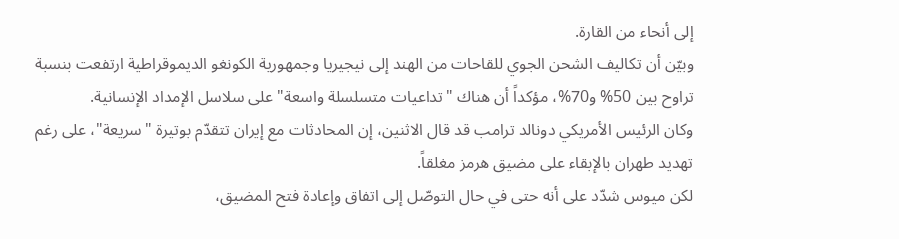إلى أنحاء من القارة.
وبيّن أن تكاليف الشحن الجوي للقاحات من الهند إلى نيجيريا وجمهورية الكونغو الديموقراطية ارتفعت بنسبة تراوح بين 50% و70%، مؤكداً أن هناك "تداعيات متسلسلة واسعة" على سلاسل الإمداد الإنسانية.
وكان الرئيس الأمريكي دونالد ترامب قد قال الاثنين، إن المحادثات مع إيران تتقدّم بوتيرة "سريعة"، على رغم تهديد طهران بالإبقاء على مضيق هرمز مغلقاً.
لكن ميوس شدّد على أنه حتى في حال التوصّل إلى اتفاق وإعادة فتح المضيق،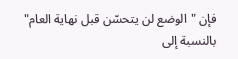فإن "الوضع لن يتحسّن قبل نهاية العام" بالنسبة إلى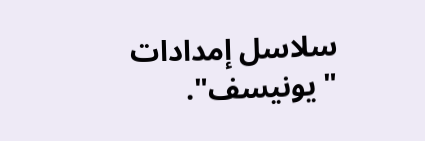سلاسل إمدادات "يونيسف".